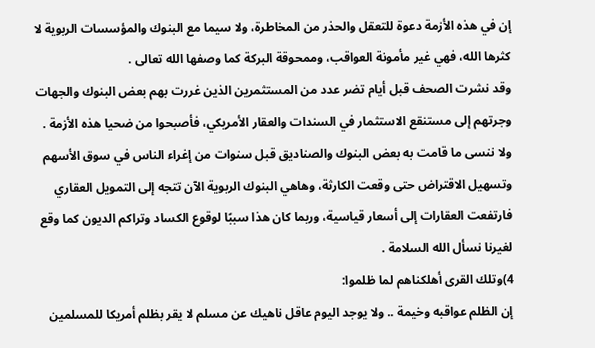إن في هذه الأزمة دعوة للتعقل والحذر من المخاطرة، ولا سيما مع البنوك والمؤسسات الربوية لا كثرها الله، فهي غير مأمونة العواقب، وممحوقة البركة كما وصفها الله تعالى .
وقد نشرت الصحف قبل أيام تضر عدد من المستثمرين الذين غررت بهم بعض البنوك والجهات وجرتهم إلى مستنقع الاستثمار في السندات والعقار الأمريكي، فأصبحوا من ضحيا هذه الأزمة .
ولا ننسى ما قامت به بعض البنوك والصناديق قبل سنوات من إغراء الناس في سوق الأسهم وتسهيل الاقتراض حتى وقعت الكارثة، وهاهي البنوك الربوية الآن تتجه إلى التمويل العقاري فارتفعت العقارات إلى أسعار قياسية، وربما كان هذا سببًا لوقوع الكساد وتراكم الديون كما وقع لغيرنا نسأل الله السلامة .
4)وتلك القرى أهلكناهم لما ظلموا:
إن الظلم عواقبه وخيمة .. ولا يوجد اليوم عاقل ناهيك عن مسلم لا يقر بظلم أمريكا للمسلمين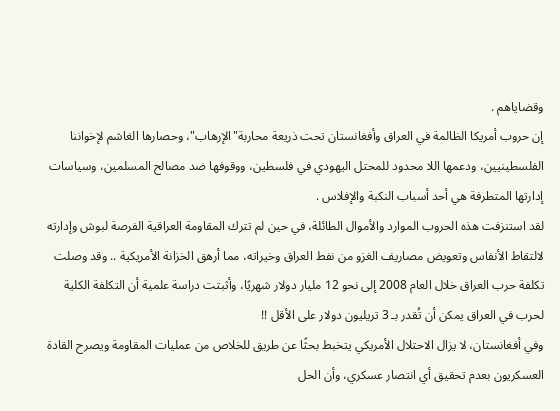وقضاياهم .
إن حروب أمريكا الظالمة في العراق وأفغانستان تحت ذريعة محاربة"الإرهاب"، وحصارها الغاشم لإخواننا الفلسطينيين، ودعمها اللا محدود للمحتل اليهودي في فلسطين، ووقوفها ضد مصالح المسلمين، وسياسات إدارتها المتطرفة هي أحد أسباب النكبة والإفلاس .
لقد استنزفت هذه الحروب الموارد والأموال الطائلة، في حين لم تترك المقاومة العراقية الفرصة لبوش وإدارته لالتقاط الأنفاس وتعويض مصاريف الغزو من نفط العراق وخيراته، مما أرهق الخزانة الأمريكية .. وقد وصلت تكلفة حرب العراق خلال العام 2008 إلى نحو 12 مليار دولار شهريًا، وأثبتت دراسة علمية أن التكلفة الكلية لحرب في العراق يمكن أن تُقدر بـ 3 تريليون دولار على الأقل !!
وفي أفغانستان، لا يزال الاحتلال الأمريكي يتخبط بحثًا عن طريق للخلاص من عمليات المقاومة ويصرح القادة العسكريون بعدم تحقيق أي انتصار عسكري، وأن الحل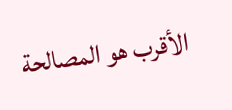الأقرب هو المصالحة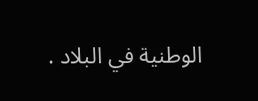الوطنية في البلاد .